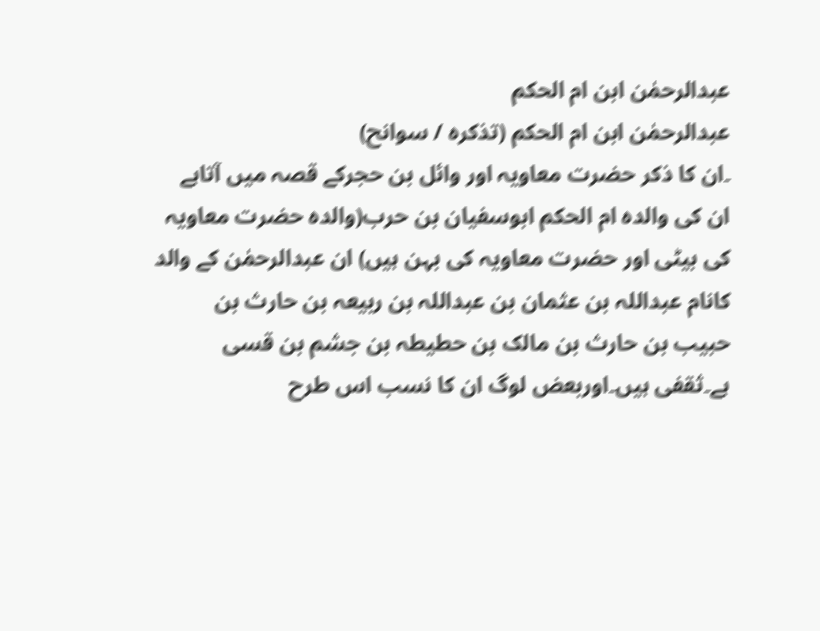عبدالرحمٰن ابن ام الحکم
عبدالرحمٰن ابن ام الحکم (تذکرہ / سوانح)
۔ان کا ذکر حضرت معاویہ اور وائل بن حجرکے قصہ میں آتاہے ان کی والدہ ام الحکم ابوسفیان بن حرب(والدہ حضرت معاویہ کی بیٹی اور حضرت معاویہ کی بہن ہیں) ان عبدالرحمٰن کے والد کانام عبداللہ بن عثمان بن عبداللہ بن ربیعہ بن حارث بن حبیب بن حارث بن مالک بن حطیطہ بن جشم بن قسی ہے۔ثقفی ہیں۔اوربعض لوگ ان کا نسب اس طرح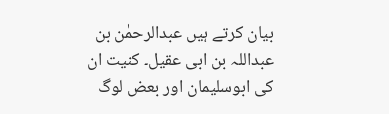بیان کرتے ہیں عبدالرحمٰن بن عبداللہ بن ابی عقیل۔ کنیت ان کی ابوسلیمان اور بعض لوگ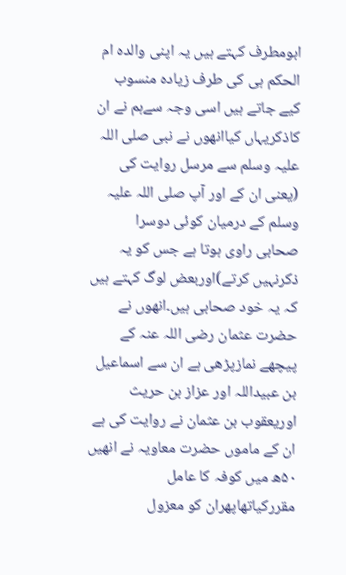ابومطرف کہتے ہیں یہ اپنی والدہ ام الحکم ہی کی طرف زیادہ منسوب کیے جاتے ہیں اسی وجہ سےہم نے ان کاذکریہاں کیاانھوں نے نبی صلی اللہ علیہ وسلم سے مرسل روایت کی (یعنی ان کے اور آپ صلی اللہ علیہ وسلم کے درمیان کوئی دوسرا صحابی راوی ہوتا ہے جس کو یہ ذکرنہیں کرتے)اوربعض لوگ کہتے ہیں کہ یہ خود صحابی ہیں۔انھوں نے حضرت عثمان رضی اللہ عنہ کے پیچھے نمازپڑھی ہے ان سے اسماعیل بن عبیداللہ اور عزاز بن حریث اوریعقوب بن عثمان نے روایت کی ہے ان کے ماموں حضرت معاویہ نے انھیں ۵۰ھ میں کوفہ کا عامل مقررکیاتھاپھران کو معزول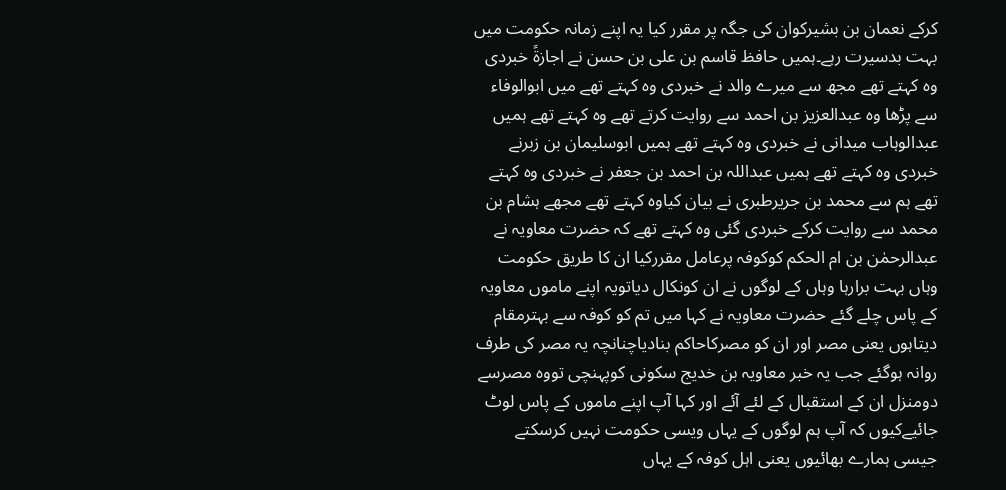کرکے نعمان بن بشیرکوان کی جگہ پر مقرر کیا یہ اپنے زمانہ حکومت میں بہت بدسیرت رہے۔ہمیں حافظ قاسم بن علی بن حسن نے اجازۃً خبردی وہ کہتے تھے مجھ سے میرے والد نے خبردی وہ کہتے تھے میں ابوالوفاء سے پڑھا وہ عبدالعزیز بن احمد سے روایت کرتے تھے وہ کہتے تھے ہمیں عبدالوہاب میدانی نے خبردی وہ کہتے تھے ہمیں ابوسلیمان بن زبرنے خبردی وہ کہتے تھے ہمیں عبداللہ بن احمد بن جعفر نے خبردی وہ کہتے تھے ہم سے محمد بن جریرطبری نے بیان کیاوہ کہتے تھے مجھے ہشام بن محمد سے روایت کرکے خبردی گئی وہ کہتے تھے کہ حضرت معاویہ نے عبدالرحمٰن بن ام الحکم کوکوفہ پرعامل مقررکیا ان کا طریق حکومت وہاں بہت برارہا وہاں کے لوگوں نے ان کونکال دیاتویہ اپنے ماموں معاویہ کے پاس چلے گئے حضرت معاویہ نے کہا میں تم کو کوفہ سے بہترمقام دیتاہوں یعنی مصر اور ان کو مصرکاحاکم بنادیاچنانچہ یہ مصر کی طرف روانہ ہوگئے جب یہ خبر معاویہ بن خدیج سکونی کوپہنچی تووہ مصرسے دومنزل ان کے استقبال کے لئے آئے اور کہا آپ اپنے ماموں کے پاس لوٹ جائیےکیوں کہ آپ ہم لوگوں کے یہاں ویسی حکومت نہیں کرسکتے جیسی ہمارے بھائیوں یعنی اہل کوفہ کے یہاں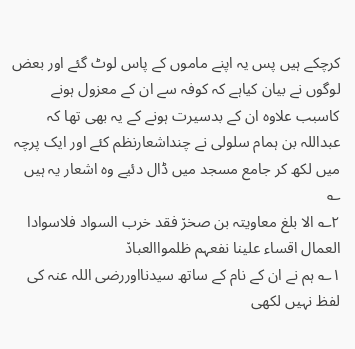کرچکے ہیں پس یہ اپنے ماموں کے پاس لوٹ گئے اور بعض لوگوں نے بیان کیاہے کہ کوفہ سے ان کے معزول ہونے کاسبب علاوہ ان کے بدسیرت ہونے کے یہ بھی تھا کہ عبداللہ بن ہمام سلولی نے چنداشعارنظم کئے اور ایک پرچہ میں لکھ کر جامع مسجد میں ڈال دئیے وہ اشعار یہ ہیں ؎
۲؎ الا بلغ معاویتہ بن صخر٘ فقد خرب السواد فلاسوادا العمال اقساء علینا نفعہم ظلمواالعباد٘
۱؎ ہم نے ان کے نام کے ساتھ سیدنااوررضی اللہ عنہ کی لفظ نہیں لکھی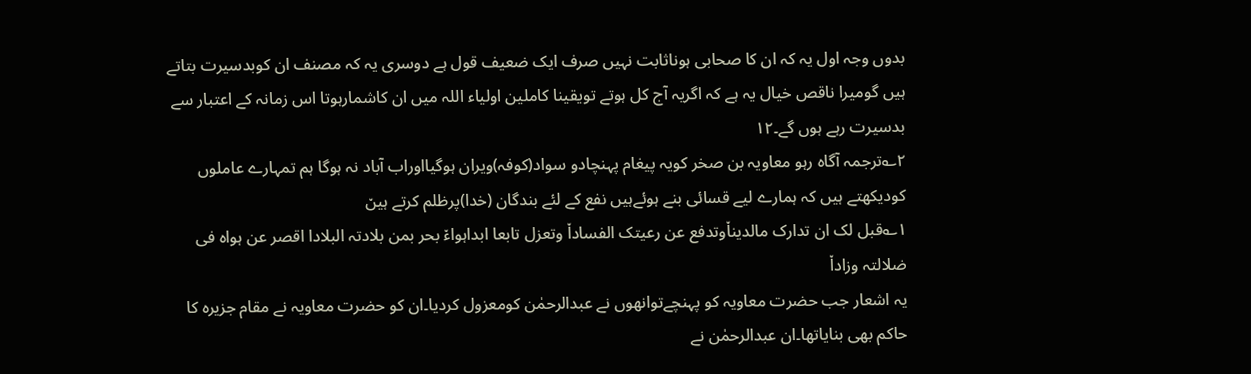بدوں وجہ اول یہ کہ ان کا صحابی ہوناثابت نہیں صرف ایک ضعیف قول ہے دوسری یہ کہ مصنف ان کوبدسیرت بتاتے ہیں گومیرا ناقص خیال یہ ہے کہ اگریہ آج کل ہوتے تویقینا کاملین اولیاء اللہ میں ان کاشمارہوتا اس زمانہ کے اعتبار سے بدسیرت رہے ہوں گے۔۱۲
۲؎ترجمہ آگاہ رہو معاویہ بن صخر کویہ پیغام پہنچادو سواد(کوفہ)ویران ہوگیااوراب آباد نہ ہوگا ہم تمہارے عاملوں کودیکھتے ہیں کہ ہمارے لیے قسائی بنے ہوئےہیں نفع کے لئے بندگان (خدا)پرظلم کرتے ہیں٘
۱؎قبل لک ان تدارک مالدینا٘وتدفع عن رعیتک الفسادا٘ وتعزل تابعا ابداہواء٘ بحر بمن بلادتہ البلادا اقصر عن ہواہ فی ضلالتہ وزادا٘
یہ اشعار جب حضرت معاویہ کو پہنچےتوانھوں نے عبدالرحمٰن کومعزول کردیا۔ان کو حضرت معاویہ نے مقام جزیرہ کا حاکم بھی بنایاتھا۔ان عبدالرحمٰن نے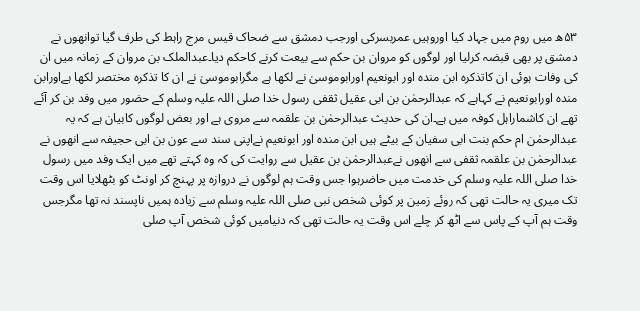۵۳ھ میں روم میں جہاد کیا اوروہیں عمربسرکی اورجب دمشق سے ضحاک قیس مرج راہط کی طرف گیا توانھوں نے دمشق پر بھی قبضہ کرلیا اور لوگوں کو مروان بن حکم سے بیعت کرنے کاحکم دیا۔عبدالملک بن مروان کے زمانہ میں ان کی وفات ہوئی ان کاتذکرہ ابن مندہ اور ابونعیم اورابوموسیٰ نے لکھا ہے مگرابوموسیٰ نے ان کا تذکرہ مختصر لکھا ہےاورابن مندہ اورابونعیم نے کہاہے کہ عبدالرحمٰن بن ابی عقیل ثقفی رسول خدا صلی اللہ علیہ وسلم کے حضور میں وفد بن کر آئے تھے ان کاشماراہل کوفہ میں ہے۔ان کی حدیث عبدالرحمٰن بن علقمہ سے مروی ہے اور بعض لوگوں کابیان ہے کہ یہ عبدالرحمٰن ام حکم بنت ابی سفیان کے بیٹے ہیں ابن مندہ اور ابونعیم نےاپنی سند سے عون بن ابی حجیفہ سے انھوں نے عبدالرحمٰن بن علقمہ ثقفی سے انھوں نےعبدالرحمٰن بن عقیل سے روایت کی کہ وہ کہتے تھے میں ایک وفد میں رسول خدا صلی اللہ علیہ وسلم کی خدمت میں حاضرہوا جس وقت ہم لوگوں نے دروازہ پر پہنچ کر اونٹ کو بٹھلایا اس وقت تک میری یہ حالت تھی کہ روئے زمین پر کوئی شخص نبی صلی اللہ علیہ وسلم سے زیادہ ہمیں ناپسند نہ تھا مگرجس وقت ہم آپ کے پاس سے اٹھ کر چلے اس وقت یہ حالت تھی کہ دنیامیں کوئی شخص آپ صلی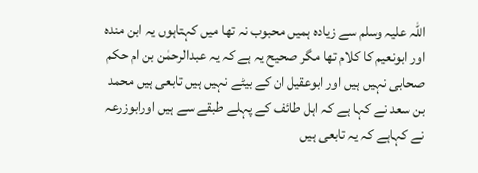اللہ علیہ وسلم سے زیادہ ہمیں محبوب نہ تھا میں کہتاہوں یہ ابن مندہ اور ابونعیم کا کلام تھا مگر صحیح یہ ہے کہ یہ عبدالرحمٰن بن ام حکم صحابی نہیں ہیں اور ابوعقیل ان کے بیٹے نہیں ہیں تابعی ہیں محمد بن سعد نے کہا ہے کہ اہل طائف کے پہلے طبقے سے ہیں اورابوزرعہ نے کہاہے کہ یہ تابعی ہیں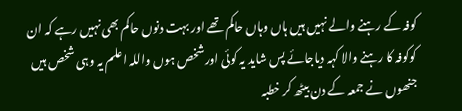کوفہ کے رہنے والے نہیں ہیں ہاں وہاں حاکم تھے اور بہت دنوں حاکم بھی نہیں رہے کہ ان کوکوفہ کا رہنے والا کہہ دیاجائے پس شاید یہ کوئی اورشخص ہوں واللہ اعلم یہ وہی شخص ہیں جنھوں نے جمعہ کے دن بیٹھ کر خطبہ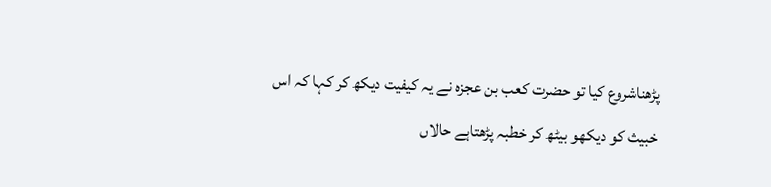پڑھناشروع کیا تو حضرت کعب بن عجزہ نے یہ کیفیت دیکھ کر کہا کہ اس خبیث کو دیکھو بیٹھ کر خطبہ پڑھتاہے حالاں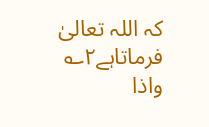کہ اللہ تعالیٰ فرماتاہے۲؎ واذا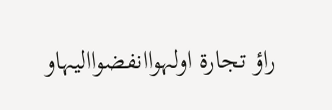راؤ تجارۃ اولہواانفضواالیہاو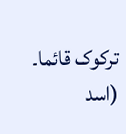ترکوک قائما۔
(اسد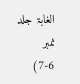الغابۃ جلد نمبر 6-7)